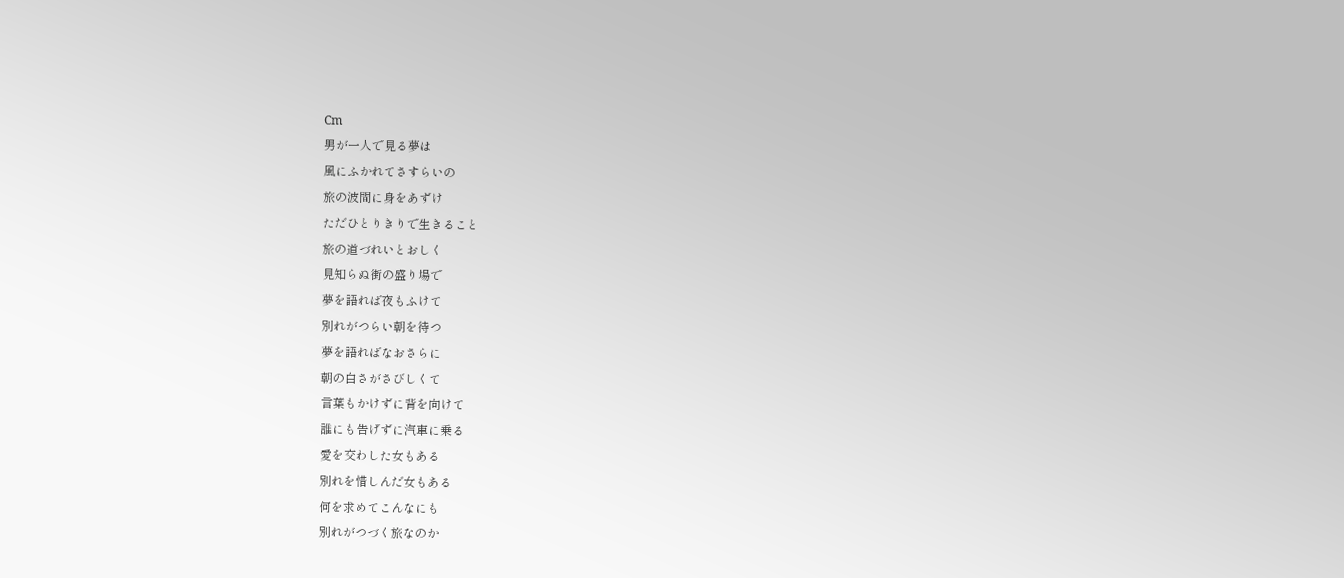Cm
男が一人で見る夢は
風にふかれてさすらいの
旅の波間に身をあずけ
ただひとりきりで生きること
旅の道づれいとおしく
見知らぬ街の盛り場で
夢を語れば夜もふけて
別れがつらい朝を待つ
夢を語ればなおさらに
朝の白さがさびしくて
言葉もかけずに背を向けて
誰にも告げずに汽車に乗る
愛を交わした女もある
別れを惜しんだ女もある
何を求めてこんなにも
別れがつづく旅なのか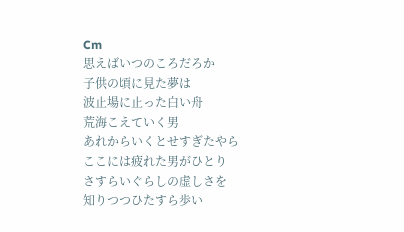Cm
思えばいつのころだろか
子供の頃に見た夢は
波止場に止った白い舟
荒海こえていく男
あれからいくとせすぎたやら
ここには疲れた男がひとり
さすらいぐらしの虚しさを
知りつつひたすら歩い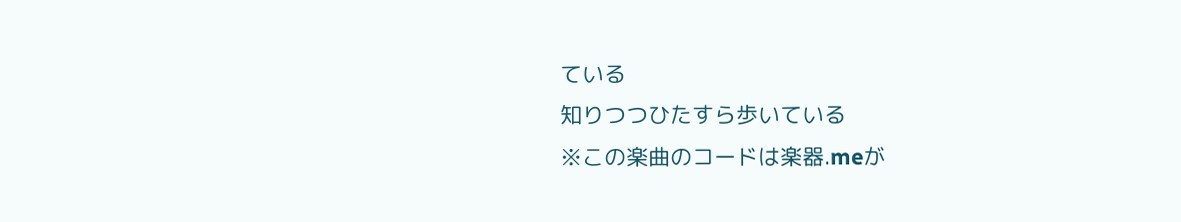ている
知りつつひたすら歩いている
※この楽曲のコードは楽器.meが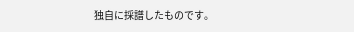独自に採譜したものです。